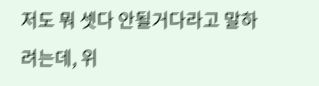저도 뭐 셋다 안될거다라고 말하려는데, 위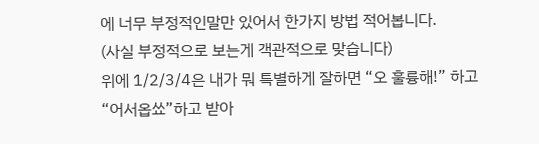에 너무 부정적인말만 있어서 한가지 방법 적어봅니다.
(사실 부정적으로 보는게 객관적으로 맞습니다)
위에 1/2/3/4은 내가 뭐 특별하게 잘하면 “오 훌륭해!” 하고 “어서옵쑈”하고 받아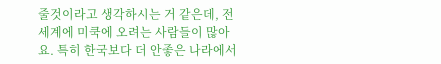줄것이라고 생각하시는 거 같은데, 전세계에 미쿡에 오려는 사람들이 많아요. 특히 한국보다 더 안좋은 나라에서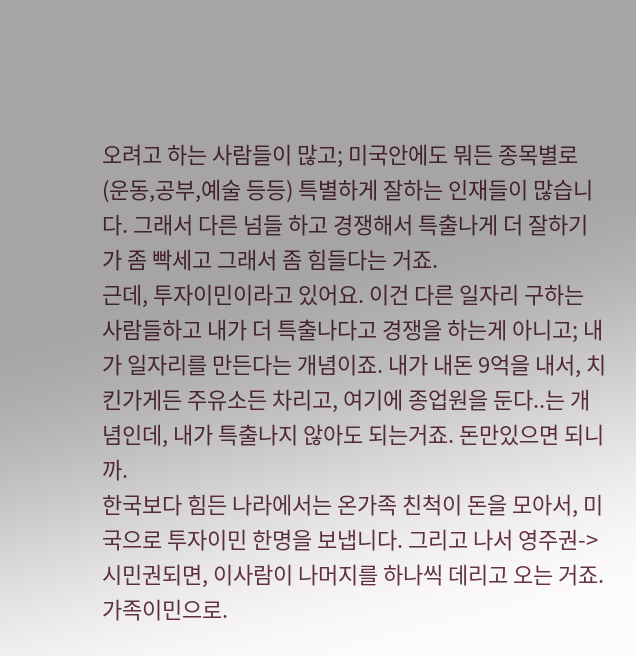오려고 하는 사람들이 많고; 미국안에도 뭐든 종목별로 (운동,공부,예술 등등) 특별하게 잘하는 인재들이 많습니다. 그래서 다른 넘들 하고 경쟁해서 특출나게 더 잘하기가 좀 빡세고 그래서 좀 힘들다는 거죠.
근데, 투자이민이라고 있어요. 이건 다른 일자리 구하는 사람들하고 내가 더 특출나다고 경쟁을 하는게 아니고; 내가 일자리를 만든다는 개념이죠. 내가 내돈 9억을 내서, 치킨가게든 주유소든 차리고, 여기에 종업원을 둔다..는 개념인데, 내가 특출나지 않아도 되는거죠. 돈만있으면 되니까.
한국보다 힘든 나라에서는 온가족 친척이 돈을 모아서, 미국으로 투자이민 한명을 보냅니다. 그리고 나서 영주권->시민권되면, 이사람이 나머지를 하나씩 데리고 오는 거죠. 가족이민으로.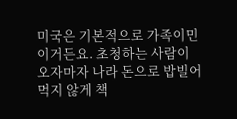미국은 기본적으로 가족이민이거든요. 초청하는 사람이 오자마자 나라 돈으로 밥빌어먹지 않게 책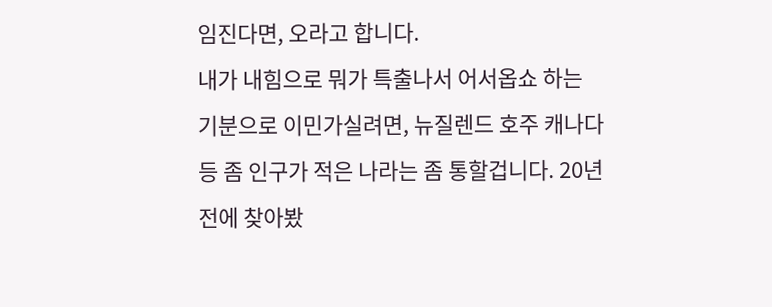임진다면, 오라고 합니다.
내가 내힘으로 뭐가 특출나서 어서옵쇼 하는 기분으로 이민가실려면, 뉴질렌드 호주 캐나다등 좀 인구가 적은 나라는 좀 통할겁니다. 20년전에 찾아봤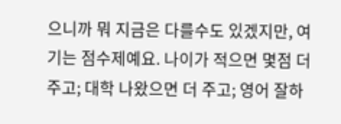으니까 뭐 지금은 다를수도 있겠지만, 여기는 점수제예요. 나이가 적으면 몇점 더주고; 대학 나왔으면 더 주고; 영어 잘하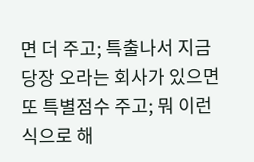면 더 주고; 특출나서 지금 당장 오라는 회사가 있으면 또 특별점수 주고; 뭐 이런식으로 해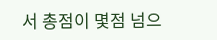서 총점이 몇점 넘으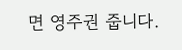면 영주권 줍니다.